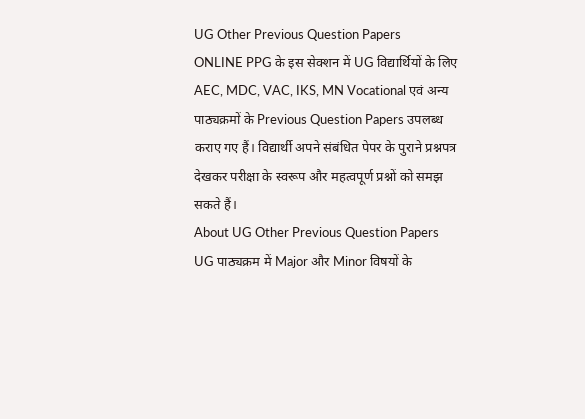UG Other Previous Question Papers
ONLINE PPG के इस सेक्शन में UG विद्यार्थियों के लिए AEC, MDC, VAC, IKS, MN Vocational एवं अन्य पाठ्यक्रमों के Previous Question Papers उपलब्ध कराए गए हैं। विद्यार्थी अपने संबंधित पेपर के पुराने प्रश्नपत्र देखकर परीक्षा के स्वरूप और महत्वपूर्ण प्रश्नों को समझ सकते हैं।
About UG Other Previous Question Papers
UG पाठ्यक्रम में Major और Minor विषयों के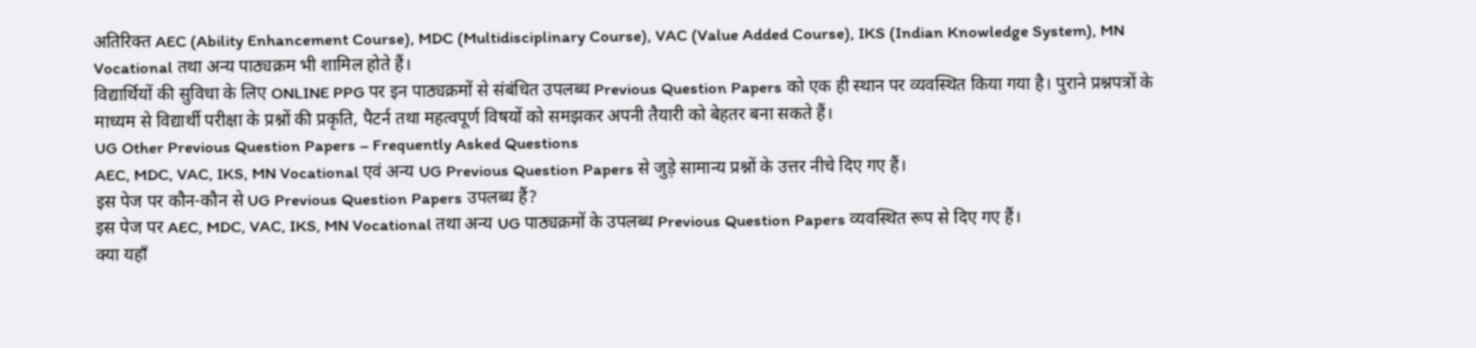अतिरिक्त AEC (Ability Enhancement Course), MDC (Multidisciplinary Course), VAC (Value Added Course), IKS (Indian Knowledge System), MN Vocational तथा अन्य पाठ्यक्रम भी शामिल होते हैं।
विद्यार्थियों की सुविधा के लिए ONLINE PPG पर इन पाठ्यक्रमों से संबंधित उपलब्ध Previous Question Papers को एक ही स्थान पर व्यवस्थित किया गया है। पुराने प्रश्नपत्रों के माध्यम से विद्यार्थी परीक्षा के प्रश्नों की प्रकृति, पैटर्न तथा महत्वपूर्ण विषयों को समझकर अपनी तैयारी को बेहतर बना सकते हैं।
UG Other Previous Question Papers – Frequently Asked Questions
AEC, MDC, VAC, IKS, MN Vocational एवं अन्य UG Previous Question Papers से जुड़े सामान्य प्रश्नों के उत्तर नीचे दिए गए हैं।
इस पेज पर कौन-कौन से UG Previous Question Papers उपलब्ध हैं?
इस पेज पर AEC, MDC, VAC, IKS, MN Vocational तथा अन्य UG पाठ्यक्रमों के उपलब्ध Previous Question Papers व्यवस्थित रूप से दिए गए हैं।
क्या यहाँ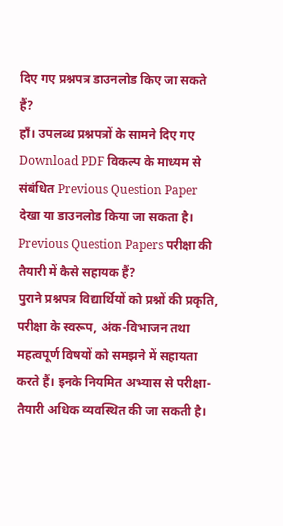दिए गए प्रश्नपत्र डाउनलोड किए जा सकते हैं?
हाँ। उपलब्ध प्रश्नपत्रों के सामने दिए गए Download PDF विकल्प के माध्यम से संबंधित Previous Question Paper देखा या डाउनलोड किया जा सकता है।
Previous Question Papers परीक्षा की तैयारी में कैसे सहायक हैं?
पुराने प्रश्नपत्र विद्यार्थियों को प्रश्नों की प्रकृति, परीक्षा के स्वरूप, अंक-विभाजन तथा महत्वपूर्ण विषयों को समझने में सहायता करते हैं। इनके नियमित अभ्यास से परीक्षा-तैयारी अधिक व्यवस्थित की जा सकती है।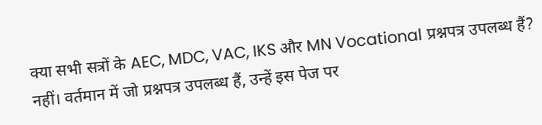क्या सभी सत्रों के AEC, MDC, VAC, IKS और MN Vocational प्रश्नपत्र उपलब्ध हैं?
नहीं। वर्तमान में जो प्रश्नपत्र उपलब्ध हैं, उन्हें इस पेज पर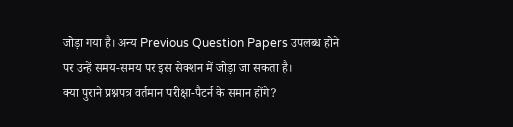जोड़ा गया है। अन्य Previous Question Papers उपलब्ध होने पर उन्हें समय-समय पर इस सेक्शन में जोड़ा जा सकता है।
क्या पुराने प्रश्नपत्र वर्तमान परीक्षा-पैटर्न के समान होंगे?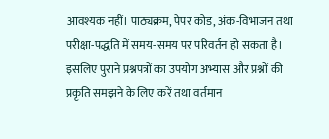आवश्यक नहीं। पाठ्यक्रम, पेपर कोड, अंक-विभाजन तथा परीक्षा-पद्धति में समय-समय पर परिवर्तन हो सकता है। इसलिए पुराने प्रश्नपत्रों का उपयोग अभ्यास और प्रश्नों की प्रकृति समझने के लिए करें तथा वर्तमान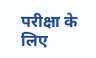परीक्षा के लिए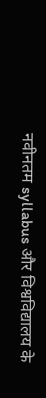नवीनतम syllabus और विश्वविद्यालय के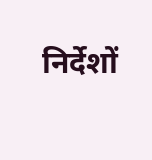निर्देशों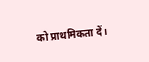को प्राथमिकता दें।